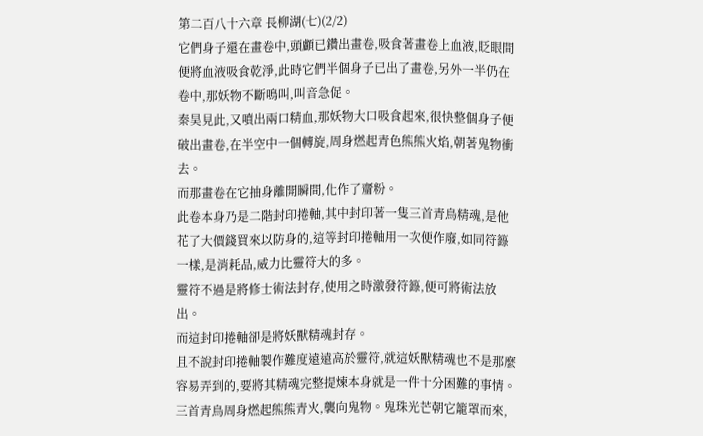第二百八十六章 長柳湖(七)(2/2)
它們身子還在畫卷中,頭顱已鑽出畫卷,吸食著畫卷上血液,眨眼間便將血液吸食乾淨,此時它們半個身子已出了畫卷,另外一半仍在卷中,那妖物不斷鳴叫,叫音急促。
秦昊見此,又噴出兩口精血,那妖物大口吸食起來,很快整個身子便破出畫卷,在半空中一個轉旋,周身燃起青色熊熊火焰,朝著鬼物衝去。
而那畫卷在它抽身離開瞬間,化作了齏粉。
此卷本身乃是二階封印捲軸,其中封印著一隻三首青鳥精魂,是他花了大價錢買來以防身的,這等封印捲軸用一次便作廢,如同符籙一樣,是消耗品,威力比靈符大的多。
靈符不過是將修士術法封存,使用之時激發符籙,便可將術法放出。
而這封印捲軸卻是將妖獸精魂封存。
且不說封印捲軸製作難度遠遠高於靈符,就這妖獸精魂也不是那麼容易弄到的,要將其精魂完整提煉本身就是一件十分困難的事情。
三首青鳥周身燃起熊熊青火,襲向鬼物。鬼珠光芒朝它籠罩而來,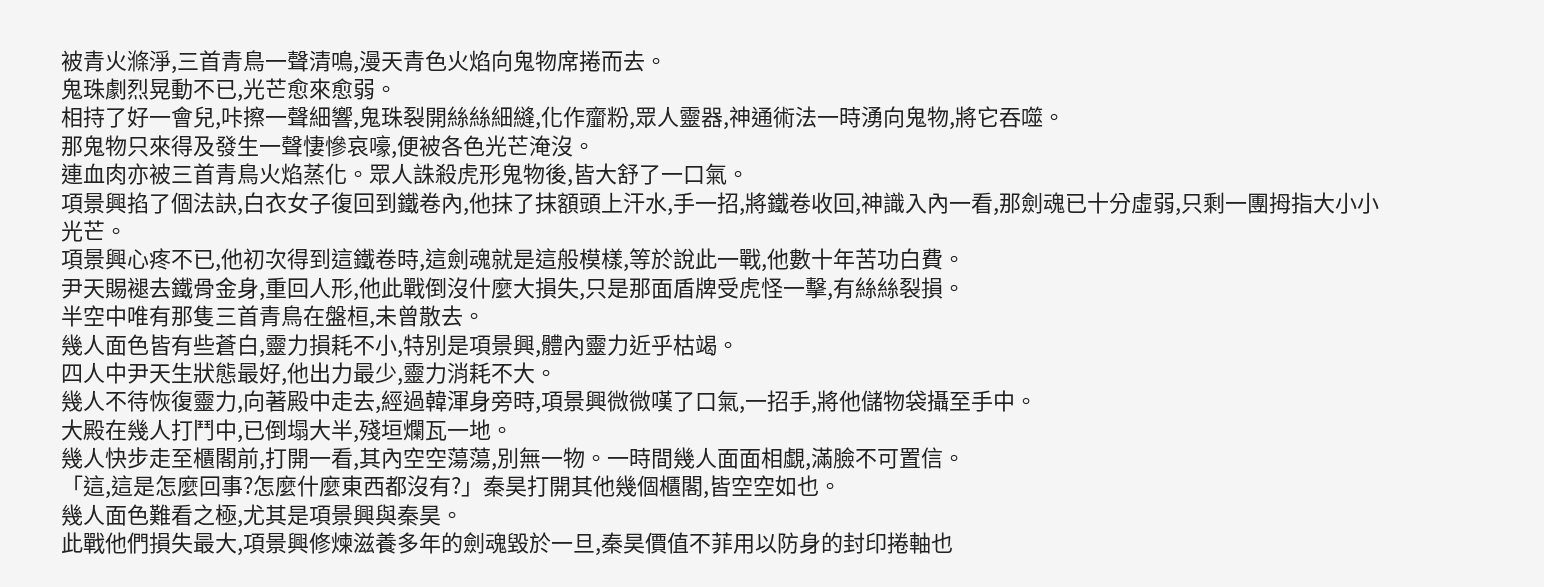被青火滌淨,三首青鳥一聲清鳴,漫天青色火焰向鬼物席捲而去。
鬼珠劇烈晃動不已,光芒愈來愈弱。
相持了好一會兒,咔擦一聲細響,鬼珠裂開絲絲細縫,化作齏粉,眾人靈器,神通術法一時湧向鬼物,將它吞噬。
那鬼物只來得及發生一聲悽慘哀嚎,便被各色光芒淹沒。
連血肉亦被三首青鳥火焰蒸化。眾人誅殺虎形鬼物後,皆大舒了一口氣。
項景興掐了個法訣,白衣女子復回到鐵卷內,他抹了抹額頭上汗水,手一招,將鐵卷收回,神識入內一看,那劍魂已十分虛弱,只剩一團拇指大小小光芒。
項景興心疼不已,他初次得到這鐵卷時,這劍魂就是這般模樣,等於說此一戰,他數十年苦功白費。
尹天賜褪去鐵骨金身,重回人形,他此戰倒沒什麼大損失,只是那面盾牌受虎怪一擊,有絲絲裂損。
半空中唯有那隻三首青鳥在盤桓,未曾散去。
幾人面色皆有些蒼白,靈力損耗不小,特別是項景興,體內靈力近乎枯竭。
四人中尹天生狀態最好,他出力最少,靈力消耗不大。
幾人不待恢復靈力,向著殿中走去,經過韓渾身旁時,項景興微微嘆了口氣,一招手,將他儲物袋攝至手中。
大殿在幾人打鬥中,已倒塌大半,殘垣爛瓦一地。
幾人快步走至櫃閣前,打開一看,其內空空蕩蕩,別無一物。一時間幾人面面相覷,滿臉不可置信。
「這,這是怎麼回事?怎麼什麼東西都沒有?」秦昊打開其他幾個櫃閣,皆空空如也。
幾人面色難看之極,尤其是項景興與秦昊。
此戰他們損失最大,項景興修煉滋養多年的劍魂毀於一旦,秦昊價值不菲用以防身的封印捲軸也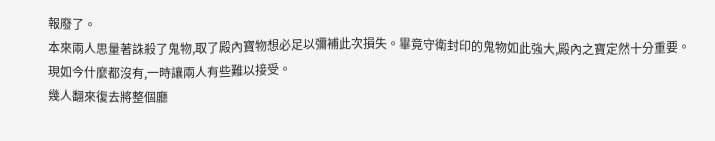報廢了。
本來兩人思量著誅殺了鬼物,取了殿內寶物想必足以彌補此次損失。畢竟守衛封印的鬼物如此強大,殿內之寶定然十分重要。
現如今什麼都沒有,一時讓兩人有些難以接受。
幾人翻來復去將整個廳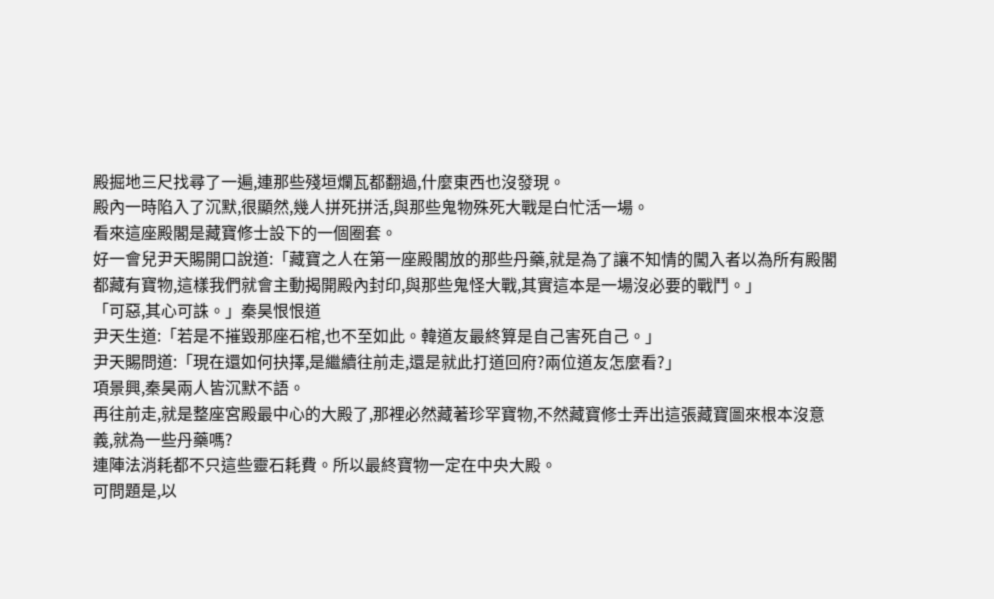殿掘地三尺找尋了一遍,連那些殘垣爛瓦都翻過,什麼東西也沒發現。
殿內一時陷入了沉默,很顯然,幾人拼死拼活,與那些鬼物殊死大戰是白忙活一場。
看來這座殿閣是藏寶修士設下的一個圈套。
好一會兒尹天賜開口說道:「藏寶之人在第一座殿閣放的那些丹藥,就是為了讓不知情的闖入者以為所有殿閣都藏有寶物,這樣我們就會主動揭開殿內封印,與那些鬼怪大戰,其實這本是一場沒必要的戰鬥。」
「可惡,其心可誅。」秦昊恨恨道
尹天生道:「若是不摧毀那座石棺,也不至如此。韓道友最終算是自己害死自己。」
尹天賜問道:「現在還如何抉擇,是繼續往前走,還是就此打道回府?兩位道友怎麼看?」
項景興,秦昊兩人皆沉默不語。
再往前走,就是整座宮殿最中心的大殿了,那裡必然藏著珍罕寶物,不然藏寶修士弄出這張藏寶圖來根本沒意義,就為一些丹藥嗎?
連陣法消耗都不只這些靈石耗費。所以最終寶物一定在中央大殿。
可問題是,以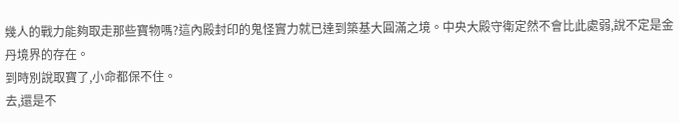幾人的戰力能夠取走那些寶物嗎?這內殿封印的鬼怪實力就已達到築基大圓滿之境。中央大殿守衛定然不會比此處弱,說不定是金丹境界的存在。
到時別說取寶了,小命都保不住。
去,還是不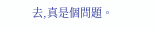去,真是個問題。